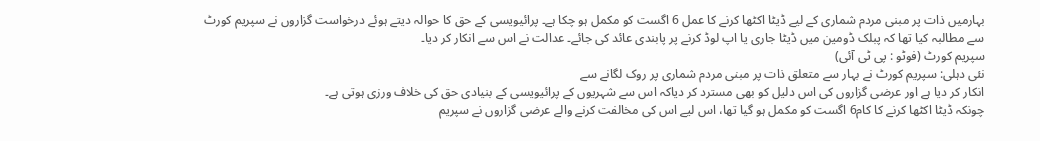بہارمیں ذات پر مبنی مردم شماری کے لیے ڈیٹا اکٹھا کرنے کا عمل 6 اگست کو مکمل ہو چکا ہے۔ پرائیویسی کے حق کا حوالہ دیتے ہوئے درخواست گزاروں نے سپریم کورٹ سے مطالبہ کیا تھا کہ پبلک ڈومین میں ڈیٹا جاری یا اپ لوڈ کرنے پر پابندی عائد کی جائے۔ عدالت نے اس سے انکار کر دیا۔
سپریم کورٹ (فوٹو : پی ٹی آئی)
نئی دہلی: سپریم کورٹ نے بہار سے متعلق ذات پر مبنی مردم شماری پر روک لگانے سے
انکار کر دیا ہے اور عرضی گزاروں کی اس دلیل کو بھی مسترد کر دیاکہ اس سے شہریوں کے پرائیویسی کے بنیادی حق کی خلاف ورزی ہوتی ہے۔
چونکہ ڈیٹا اکٹھا کرنے کا کام6 اگست کو مکمل ہو گیا تھا، اس لیے اس کی مخالفت کرنے والے عرضی گزاروں نے سپریم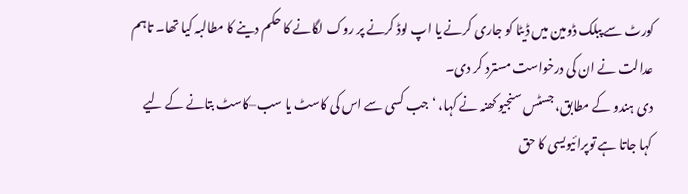کورٹ سے پبلک ڈومین میں ڈیٹا کو جاری کرنے یا اپ لوڈ کرنے پر روک لگانے کا حکم دینے کا مطالبہ کیا تھا۔ تاہم عدالت نے ان کی درخواست مسترد کر دی۔
دی ہندو کے مطابق، جسٹس سنجیو کھنہ نے کہا، ‘جب کسی سے اس کی کاسٹ یا سب–کاسٹ بتانے کے لیے کہا جاتا ہے توپرائیویسی کا حق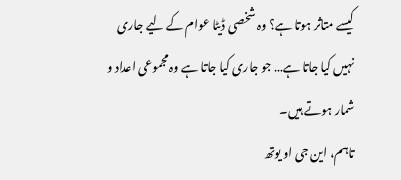کیسے متاثر ہوتا ہے؟ وہ شخصی ڈیٹا عوام کے لیے جاری نہیں کیا جاتا ہے… جو جاری کیا جاتا ہے وہ مجموعی اعداد و شمار ہوتے ہیں۔
تاہم، این جی او یوتھ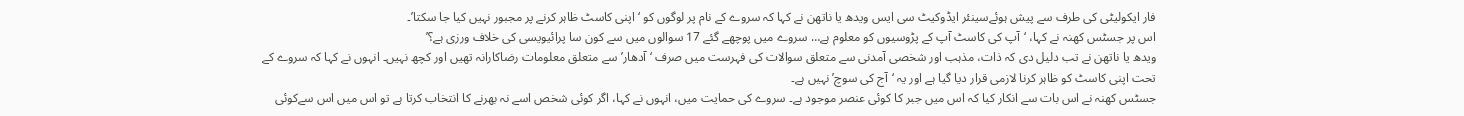فار ایکولیٹی کی طرف سے پیش ہوئےسینئر ایڈوکیٹ سی ایس ویدھ یا ناتھن نے کہا کہ سروے کے نام پر لوگوں کو ‘اپنی کاسٹ ظاہر کرنے پر مجبور نہیں کیا جا سکتا’۔
اس پر جسٹس کھنہ نے کہا، ‘آپ کی کاسٹ آپ کے پڑوسیوں کو معلوم ہے… سروے میں پوچھے گئے 17 سوالوں میں سے کون سا پرائیویسی کی خلاف ورزی ہے؟’
ویدھ یا ناتھن نے تب دلیل دی کہ ذات، مذہب اور شخصی آمدنی سے متعلق سوالات کی فہرست میں صرف ‘آدھار’ سے متعلق معلومات رضاکارانہ تھیں اور کچھ نہیں۔ انہوں نے کہا کہ سروے کے تحت اپنی کاسٹ کو ظاہر کرنا لازمی قرار دیا گیا ہے اور یہ ‘آج کی سوچ’ نہیں ہے۔
جسٹس کھنہ نے اس بات سے انکار کیا کہ اس میں جبر کا کوئی عنصر موجود ہے۔ سروے کی حمایت میں، انہوں نے کہا، اگر کوئی شخص اسے نہ بھرنے کا انتخاب کرتا ہے تو اس میں اس سےکوئی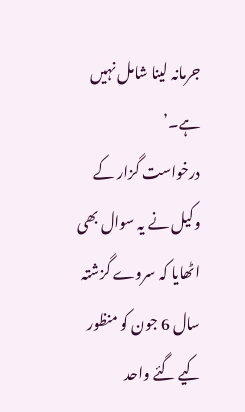جرمانہ لینا شامل نہیں ہے۔’
درخواست گزار کے وکیل نے یہ سوال بھی اٹھایا کہ سروے گزشتہ سال 6 جون کو منظور کیے گئے واحد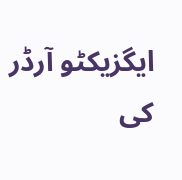ایگزیکٹو آرڈر کی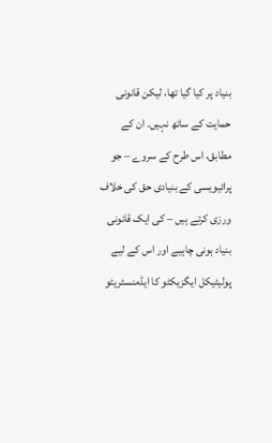بنیاد پر کیا گیا تھا، لیکن قانونی حمایت کے ساتھ نہیں۔ ان کے مطابق، اس طرح کے سروے – جو پرائیویسی کے بنیادی حق کی خلاف ورزی کرتے ہیں – کی ایک قانونی بنیاد ہونی چاہیے اور اس کے لیے پولیٹیکل ایگزیکٹو کا ایڈمنسٹریٹو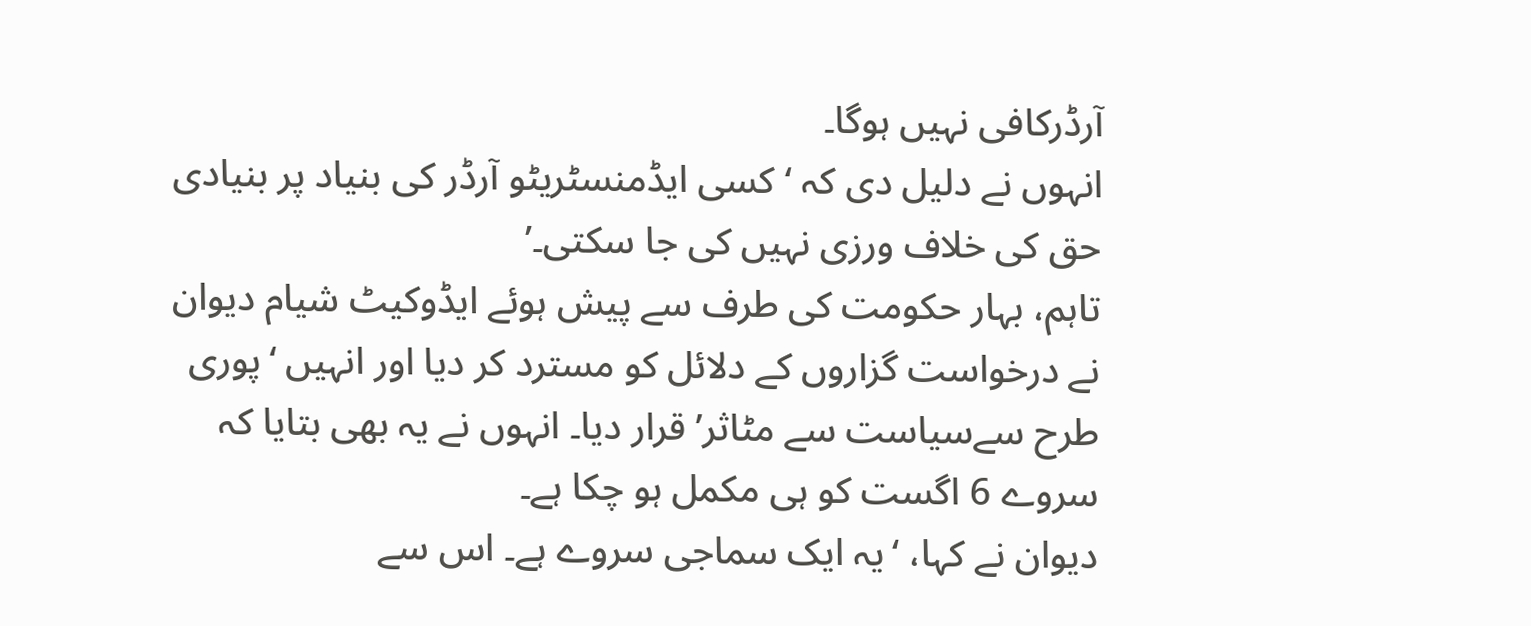آرڈرکافی نہیں ہوگا۔
انہوں نے دلیل دی کہ ‘کسی ایڈمنسٹریٹو آرڈر کی بنیاد پر بنیادی حق کی خلاف ورزی نہیں کی جا سکتی۔’
تاہم، بہار حکومت کی طرف سے پیش ہوئے ایڈوکیٹ شیام دیوان نے درخواست گزاروں کے دلائل کو مسترد کر دیا اور انہیں ‘پوری طرح سےسیاست سے مٹاثر’ قرار دیا۔ انہوں نے یہ بھی بتایا کہ سروے 6 اگست کو ہی مکمل ہو چکا ہے۔
دیوان نے کہا، ‘یہ ایک سماجی سروے ہے۔ اس سے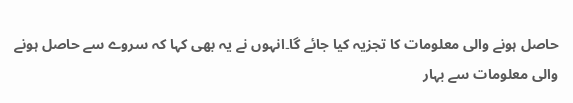حاصل ہونے والی معلومات کا تجزیہ کیا جائے گا۔انہوں نے یہ بھی کہا کہ سروے سے حاصل ہونے والی معلومات سے بہار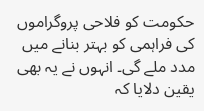حکومت کو فلاحی پروگراموں کی فراہمی کو بہتر بنانے میں مدد ملے گی۔ انہوں نے یہ بھی یقین دلایا کہ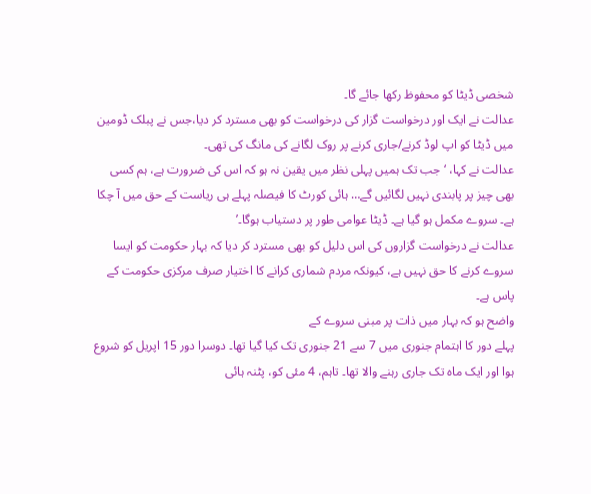شخصی ڈیٹا کو محفوظ رکھا جائے گا۔
عدالت نے ایک اور درخواست گزار کی درخواست کو بھی مسترد کر دیا،جس نے پبلک ڈومین میں ڈیٹا کو اپ لوڈ کرنے/جاری کرنے پر روک لگانے کی مانگ کی تھی۔
عدالت نے کہا، ‘جب تک ہمیں پہلی نظر میں یقین نہ ہو کہ اس کی ضرورت ہے، ہم کسی بھی چیز پر پابندی نہیں لگائیں گے… ہائی کورٹ کا فیصلہ پہلے ہی ریاست کے حق میں آ چکا ہے۔ سروے مکمل ہو گیا ہے۔ ڈیٹا عوامی طور پر دستیاب ہوگا۔’
عدالت نے درخواست گزاروں کی اس دلیل کو بھی مسترد کر دیا کہ بہار حکومت کو ایسا سروے کرنے کا حق نہیں ہے، کیونکہ مردم شماری کرانے کا اختیار صرف مرکزی حکومت کے پاس ہے۔
واضح ہو کہ بہار میں ذات پر مبنی سروے کے
پہلے دور کا اہتمام جنوری میں 7 سے 21 جنوری تک کیا گیا تھا۔ دوسرا دور 15 اپریل کو شروع ہوا اور ایک ماہ تک جاری رہنے والا تھا۔ تاہم، 4 مئی کو، پٹنہ ہائی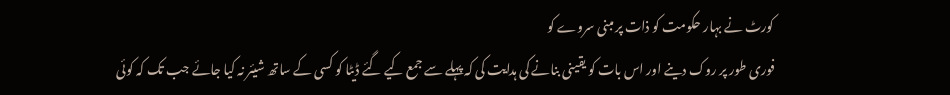کورٹ نے بہار حکومت کو ذات پر مبنی سروے کو
فوری طور پر روک دینے اور اس بات کو یقینی بنانے کی ہدایت کی کہ پہلے سے جمع کیے گئے ڈیٹا کو کسی کے ساتھ شیئر نہ کیا جائے جب تک کہ کوئی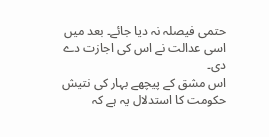حتمی فیصلہ نہ دیا جائے۔ بعد میں اسی عدالت نے اس کی اجازت دے دی۔
اس مشق کے پیچھے بہار کی نتیش حکومت کا استدلال یہ ہے کہ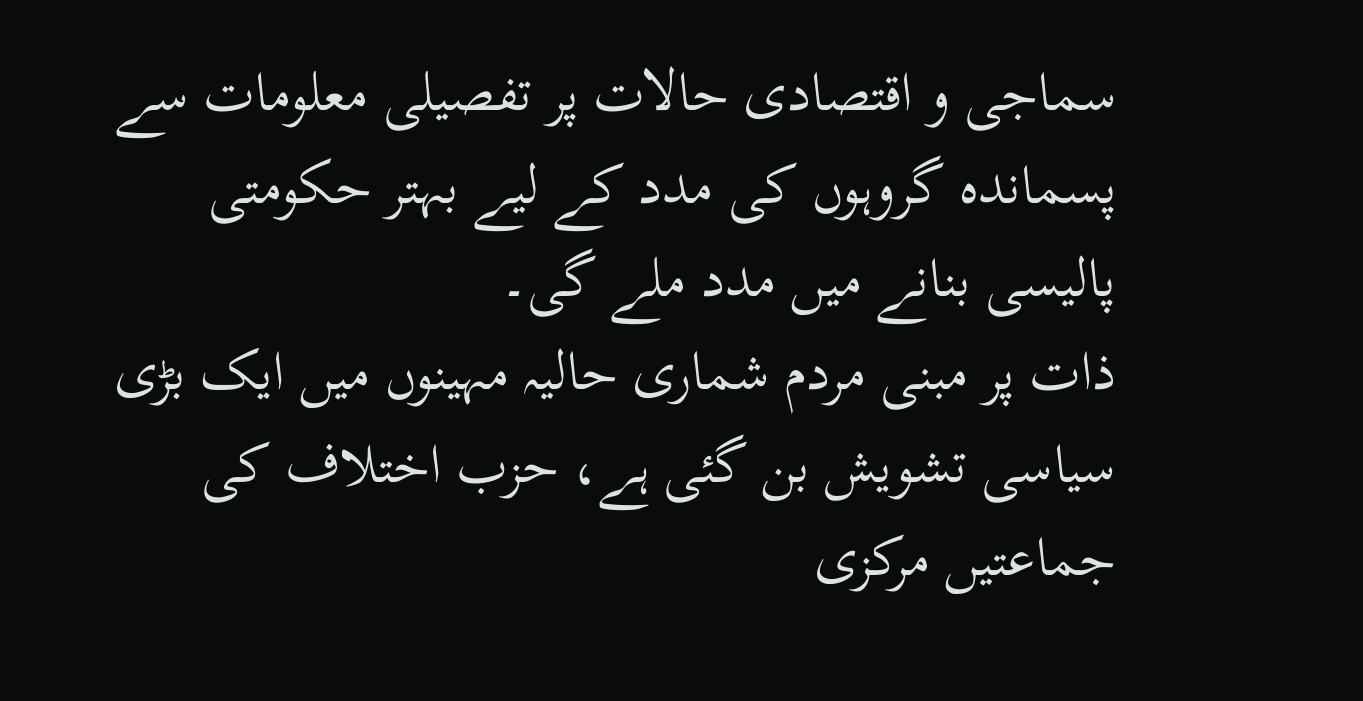سماجی و اقتصادی حالات پر تفصیلی معلومات سے پسماندہ گروہوں کی مدد کے لیے بہتر حکومتی پالیسی بنانے میں مدد ملے گی۔
ذات پر مبنی مردم شماری حالیہ مہینوں میں ایک بڑی سیاسی تشویش بن گئی ہے، حزب اختلاف کی جماعتیں مرکزی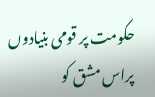حکومت پر قومی بنیادوں پراس مشق کو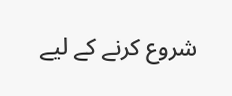شروع کرنے کے لیے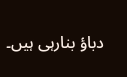دباؤ بنارہی ہیں۔